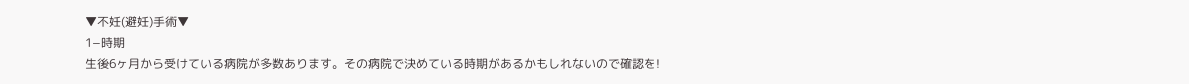▼不妊(避妊)手術▼
1−時期
生後6ヶ月から受けている病院が多数あります。その病院で決めている時期があるかもしれないので確認を!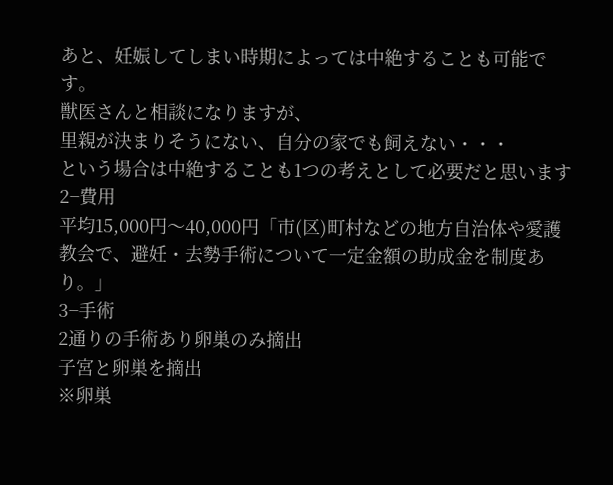あと、妊娠してしまい時期によっては中絶することも可能です。
獣医さんと相談になりますが、
里親が決まりそうにない、自分の家でも飼えない・・・
という場合は中絶することも1つの考えとして必要だと思います
2−費用
平均15,000円〜40,000円「市(区)町村などの地方自治体や愛護教会で、避妊・去勢手術について一定金額の助成金を制度あり。」
3−手術
2通りの手術あり卵巣のみ摘出
子宮と卵巣を摘出
※卵巣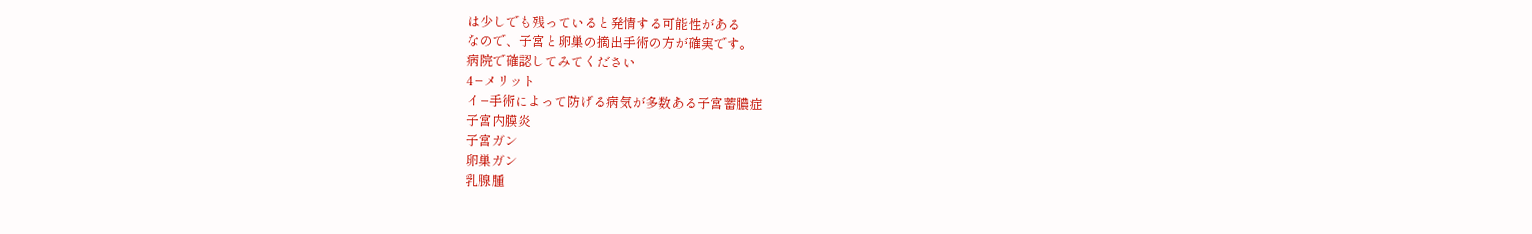は少しでも残っていると発情する可能性がある
なので、子宮と卵巣の摘出手術の方が確実です。
病院で確認してみてください
4−メリット
イ−手術によって防げる病気が多数ある子宮蓄膿症
子宮内膜炎
子宮ガン
卵巣ガン
乳腺腫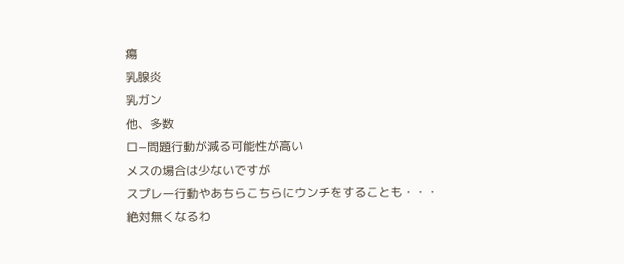瘍
乳腺炎
乳ガン
他、多数
ロ−問題行動が減る可能性が高い
メスの場合は少ないですが
スプレー行動やあちらこちらにウンチをすることも・・・
絶対無くなるわ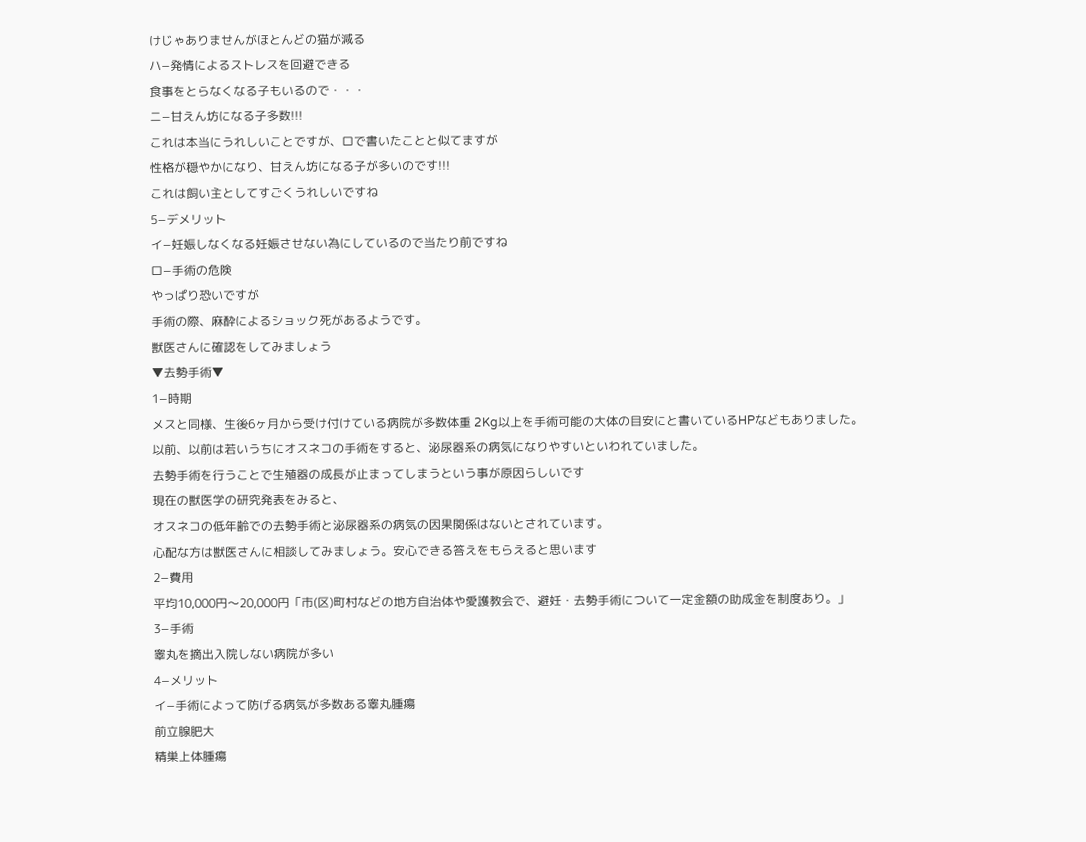けじゃありませんがほとんどの猫が減る
ハ−発情によるストレスを回避できる
食事をとらなくなる子もいるので・・・
ニ−甘えん坊になる子多数!!!
これは本当にうれしいことですが、ロで書いたことと似てますが
性格が穏やかになり、甘えん坊になる子が多いのです!!!
これは飼い主としてすごくうれしいですね
5−デメリット
イ−妊娠しなくなる妊娠させない為にしているので当たり前ですね
ロ−手術の危険
やっぱり恐いですが
手術の際、麻酔によるショック死があるようです。
獣医さんに確認をしてみましょう
▼去勢手術▼
1−時期
メスと同様、生後6ヶ月から受け付けている病院が多数体重 2Kg以上を手術可能の大体の目安にと書いているHPなどもありました。
以前、以前は若いうちにオスネコの手術をすると、泌尿器系の病気になりやすいといわれていました。
去勢手術を行うことで生殖器の成長が止まってしまうという事が原因らしいです
現在の獣医学の研究発表をみると、
オスネコの低年齢での去勢手術と泌尿器系の病気の因果関係はないとされています。
心配な方は獣医さんに相談してみましょう。安心できる答えをもらえると思います
2−費用
平均10,000円〜20,000円「市(区)町村などの地方自治体や愛護教会で、避妊・去勢手術について一定金額の助成金を制度あり。」
3−手術
睾丸を摘出入院しない病院が多い
4−メリット
イ−手術によって防げる病気が多数ある睾丸腫瘍
前立腺肥大
精巣上体腫瘍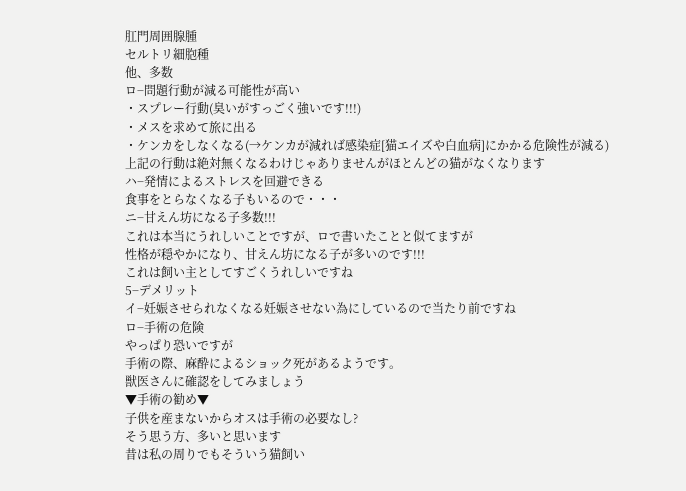肛門周囲腺腫
セルトリ細胞種
他、多数
ロ−問題行動が減る可能性が高い
・スプレー行動(臭いがすっごく強いです!!!)
・メスを求めて旅に出る
・ケンカをしなくなる(→ケンカが減れば感染症[猫エイズや白血病]にかかる危険性が減る)
上記の行動は絶対無くなるわけじゃありませんがほとんどの猫がなくなります
ハ−発情によるストレスを回避できる
食事をとらなくなる子もいるので・・・
ニ−甘えん坊になる子多数!!!
これは本当にうれしいことですが、ロで書いたことと似てますが
性格が穏やかになり、甘えん坊になる子が多いのです!!!
これは飼い主としてすごくうれしいですね
5−デメリット
イ−妊娠させられなくなる妊娠させない為にしているので当たり前ですね
ロ−手術の危険
やっぱり恐いですが
手術の際、麻酔によるショック死があるようです。
獣医さんに確認をしてみましょう
▼手術の勧め▼
子供を産まないからオスは手術の必要なし?
そう思う方、多いと思います
昔は私の周りでもそういう猫飼い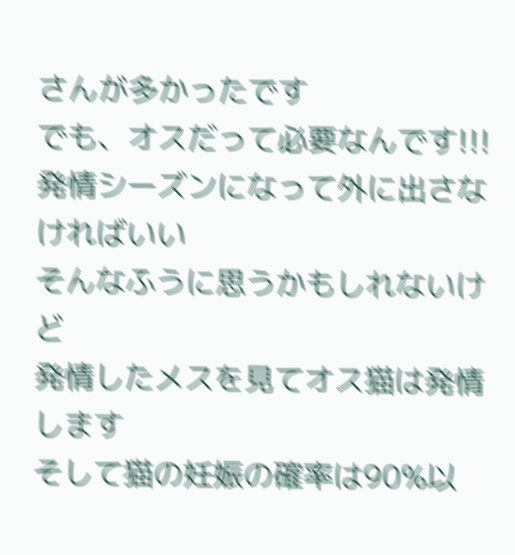さんが多かったです
でも、オスだって必要なんです!!!
発情シーズンになって外に出さなければいい
そんなふうに思うかもしれないけど
発情したメスを見てオス猫は発情します
そして猫の妊娠の確率は90%以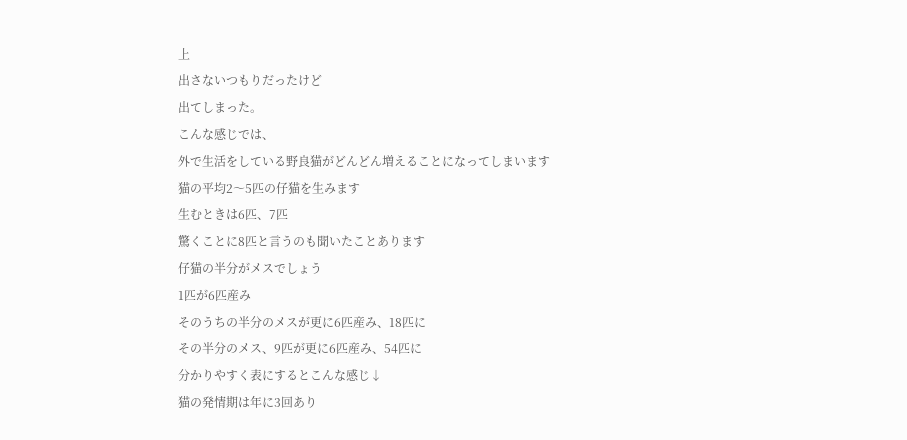上
出さないつもりだったけど
出てしまった。
こんな感じでは、
外で生活をしている野良猫がどんどん増えることになってしまいます
猫の平均2〜5匹の仔猫を生みます
生むときは6匹、7匹
驚くことに8匹と言うのも聞いたことあります
仔猫の半分がメスでしょう
1匹が6匹産み
そのうちの半分のメスが更に6匹産み、18匹に
その半分のメス、9匹が更に6匹産み、54匹に
分かりやすく表にするとこんな感じ↓
猫の発情期は年に3回あり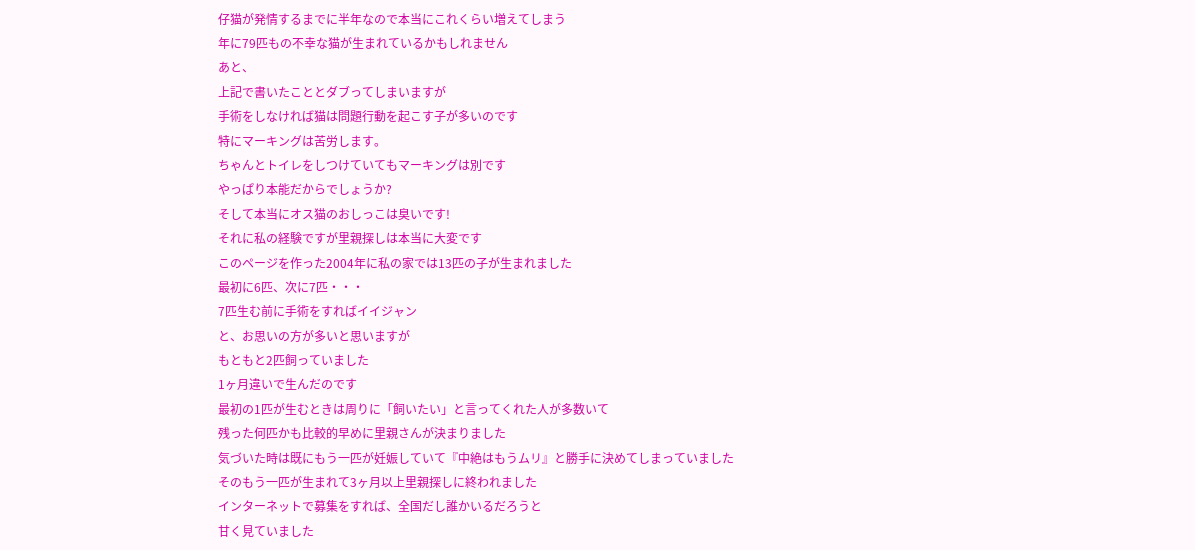仔猫が発情するまでに半年なので本当にこれくらい増えてしまう
年に79匹もの不幸な猫が生まれているかもしれません
あと、
上記で書いたこととダブってしまいますが
手術をしなければ猫は問題行動を起こす子が多いのです
特にマーキングは苦労します。
ちゃんとトイレをしつけていてもマーキングは別です
やっぱり本能だからでしょうか?
そして本当にオス猫のおしっこは臭いです!
それに私の経験ですが里親探しは本当に大変です
このページを作った2004年に私の家では13匹の子が生まれました
最初に6匹、次に7匹・・・
7匹生む前に手術をすればイイジャン
と、お思いの方が多いと思いますが
もともと2匹飼っていました
1ヶ月違いで生んだのです
最初の1匹が生むときは周りに「飼いたい」と言ってくれた人が多数いて
残った何匹かも比較的早めに里親さんが決まりました
気づいた時は既にもう一匹が妊娠していて『中絶はもうムリ』と勝手に決めてしまっていました
そのもう一匹が生まれて3ヶ月以上里親探しに終われました
インターネットで募集をすれば、全国だし誰かいるだろうと
甘く見ていました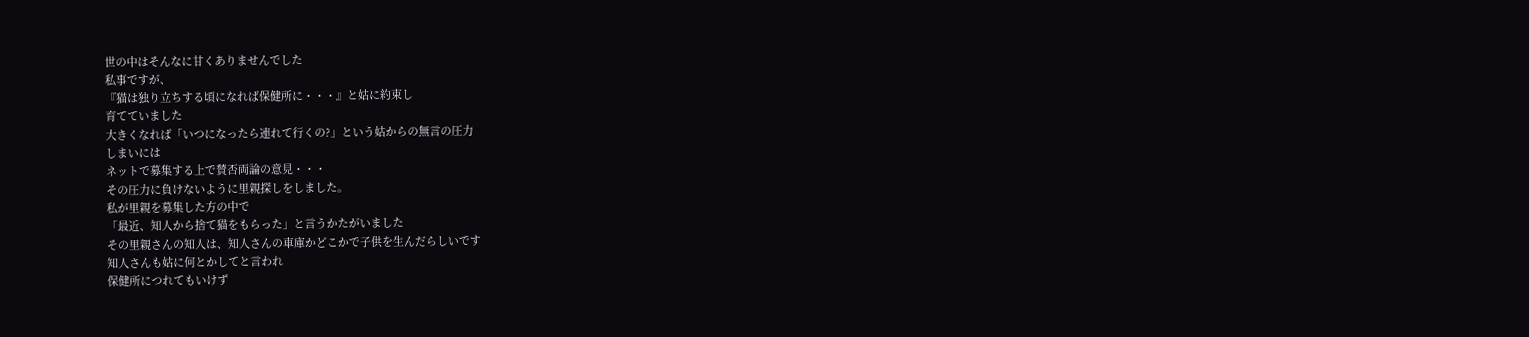世の中はそんなに甘くありませんでした
私事ですが、
『猫は独り立ちする頃になれば保健所に・・・』と姑に約束し
育てていました
大きくなれば「いつになったら連れて行くの?」という姑からの無言の圧力
しまいには
ネットで募集する上で賛否両論の意見・・・
その圧力に負けないように里親探しをしました。
私が里親を募集した方の中で
「最近、知人から捨て猫をもらった」と言うかたがいました
その里親さんの知人は、知人さんの車庫かどこかで子供を生んだらしいです
知人さんも姑に何とかしてと言われ
保健所につれてもいけず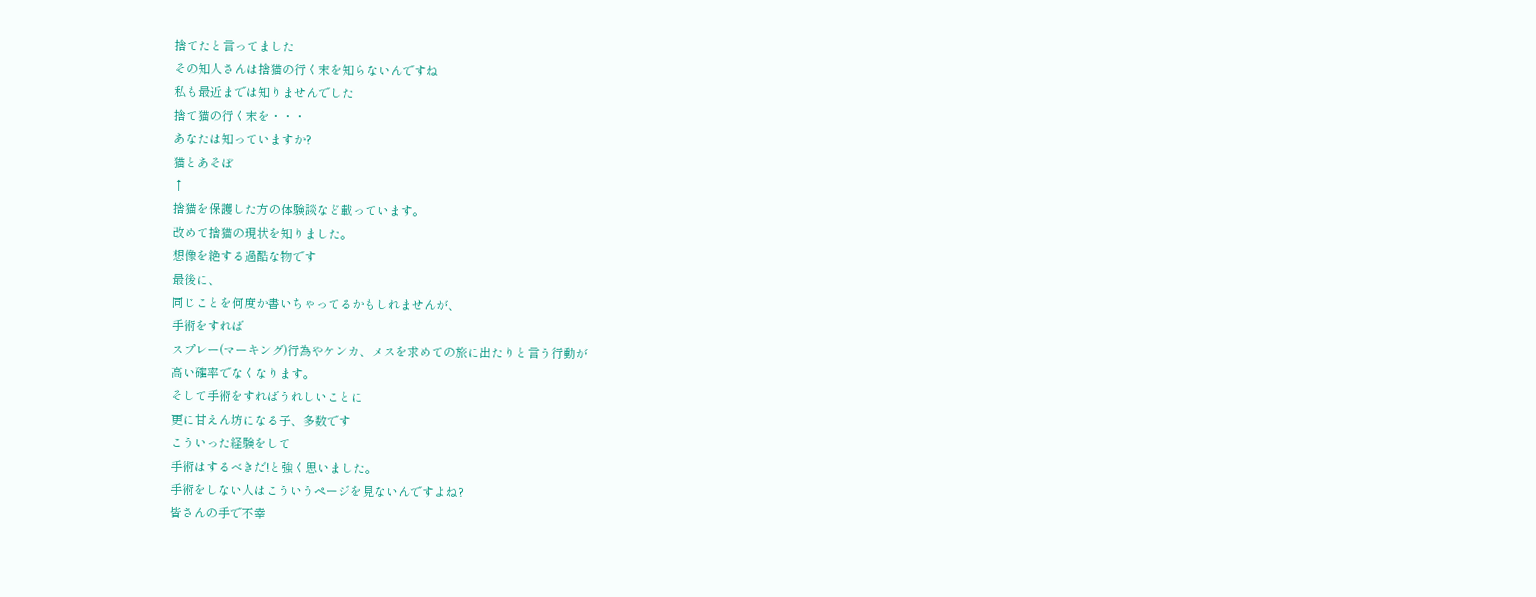捨てたと言ってました
その知人さんは捨猫の行く末を知らないんですね
私も最近までは知りませんでした
捨て猫の行く末を・・・
あなたは知っていますか?
猫とあそぼ
↑
捨猫を保護した方の体験談など載っています。
改めて捨猫の現状を知りました。
想像を絶する過酷な物です
最後に、
同じことを何度か書いちゃってるかもしれませんが、
手術をすれば
スプレー(マーキング)行為やケンカ、メスを求めての旅に出たりと言う行動が
高い確率でなくなります。
そして手術をすればうれしいことに
更に甘えん坊になる子、多数です
こういった経験をして
手術はするべきだ!と強く思いました。
手術をしない人はこういうページを見ないんですよね?
皆さんの手で不幸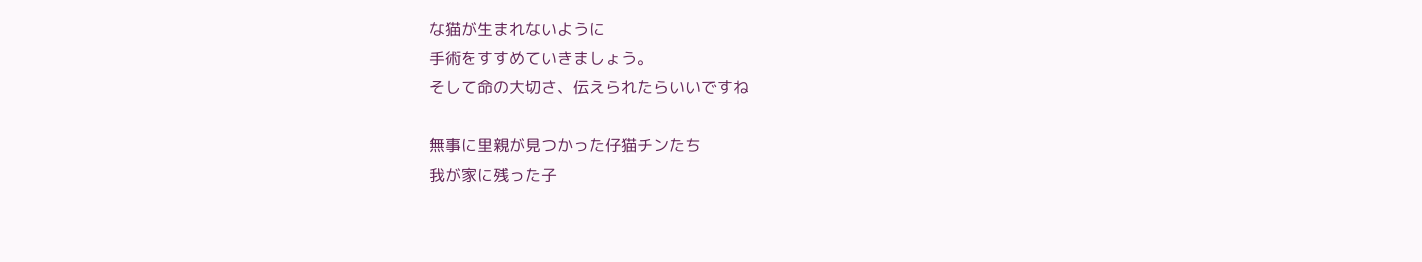な猫が生まれないように
手術をすすめていきましょう。
そして命の大切さ、伝えられたらいいですね

無事に里親が見つかった仔猫チンたち
我が家に残った子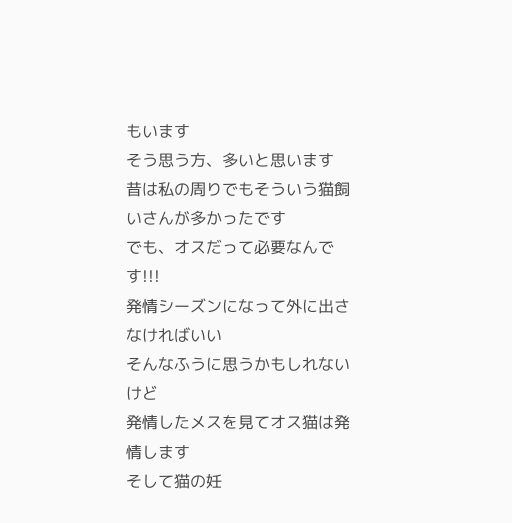もいます
そう思う方、多いと思います
昔は私の周りでもそういう猫飼いさんが多かったです
でも、オスだって必要なんです!!!
発情シーズンになって外に出さなければいい
そんなふうに思うかもしれないけど
発情したメスを見てオス猫は発情します
そして猫の妊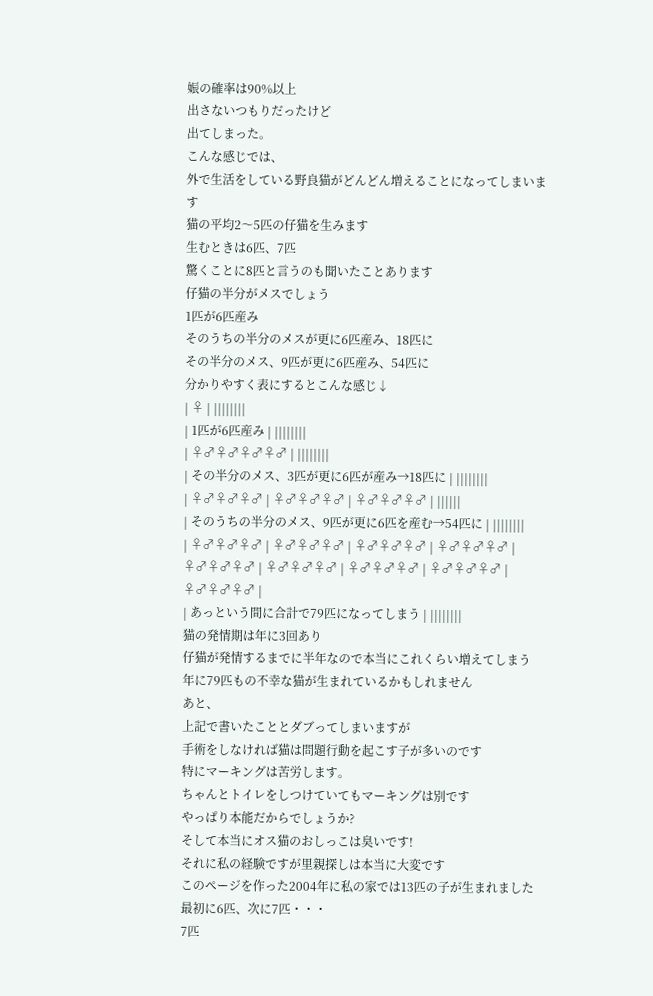娠の確率は90%以上
出さないつもりだったけど
出てしまった。
こんな感じでは、
外で生活をしている野良猫がどんどん増えることになってしまいます
猫の平均2〜5匹の仔猫を生みます
生むときは6匹、7匹
驚くことに8匹と言うのも聞いたことあります
仔猫の半分がメスでしょう
1匹が6匹産み
そのうちの半分のメスが更に6匹産み、18匹に
その半分のメス、9匹が更に6匹産み、54匹に
分かりやすく表にするとこんな感じ↓
| ♀ | ||||||||
| 1匹が6匹産み | ||||||||
| ♀♂♀♂♀♂♀♂ | ||||||||
| その半分のメス、3匹が更に6匹が産み→18匹に | ||||||||
| ♀♂♀♂♀♂ | ♀♂♀♂♀♂ | ♀♂♀♂♀♂ | ||||||
| そのうちの半分のメス、9匹が更に6匹を産む→54匹に | ||||||||
| ♀♂♀♂♀♂ | ♀♂♀♂♀♂ | ♀♂♀♂♀♂ | ♀♂♀♂♀♂ | ♀♂♀♂♀♂ | ♀♂♀♂♀♂ | ♀♂♀♂♀♂ | ♀♂♀♂♀♂ | ♀♂♀♂♀♂ |
| あっという間に合計で79匹になってしまう | ||||||||
猫の発情期は年に3回あり
仔猫が発情するまでに半年なので本当にこれくらい増えてしまう
年に79匹もの不幸な猫が生まれているかもしれません
あと、
上記で書いたこととダブってしまいますが
手術をしなければ猫は問題行動を起こす子が多いのです
特にマーキングは苦労します。
ちゃんとトイレをしつけていてもマーキングは別です
やっぱり本能だからでしょうか?
そして本当にオス猫のおしっこは臭いです!
それに私の経験ですが里親探しは本当に大変です
このページを作った2004年に私の家では13匹の子が生まれました
最初に6匹、次に7匹・・・
7匹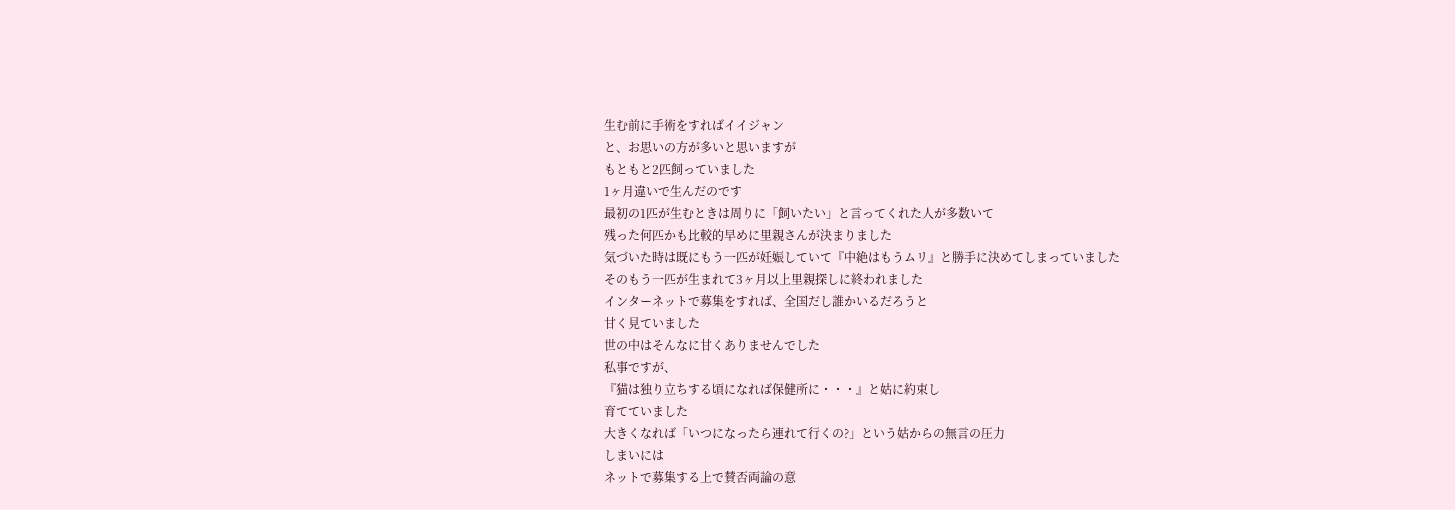生む前に手術をすればイイジャン
と、お思いの方が多いと思いますが
もともと2匹飼っていました
1ヶ月違いで生んだのです
最初の1匹が生むときは周りに「飼いたい」と言ってくれた人が多数いて
残った何匹かも比較的早めに里親さんが決まりました
気づいた時は既にもう一匹が妊娠していて『中絶はもうムリ』と勝手に決めてしまっていました
そのもう一匹が生まれて3ヶ月以上里親探しに終われました
インターネットで募集をすれば、全国だし誰かいるだろうと
甘く見ていました
世の中はそんなに甘くありませんでした
私事ですが、
『猫は独り立ちする頃になれば保健所に・・・』と姑に約束し
育てていました
大きくなれば「いつになったら連れて行くの?」という姑からの無言の圧力
しまいには
ネットで募集する上で賛否両論の意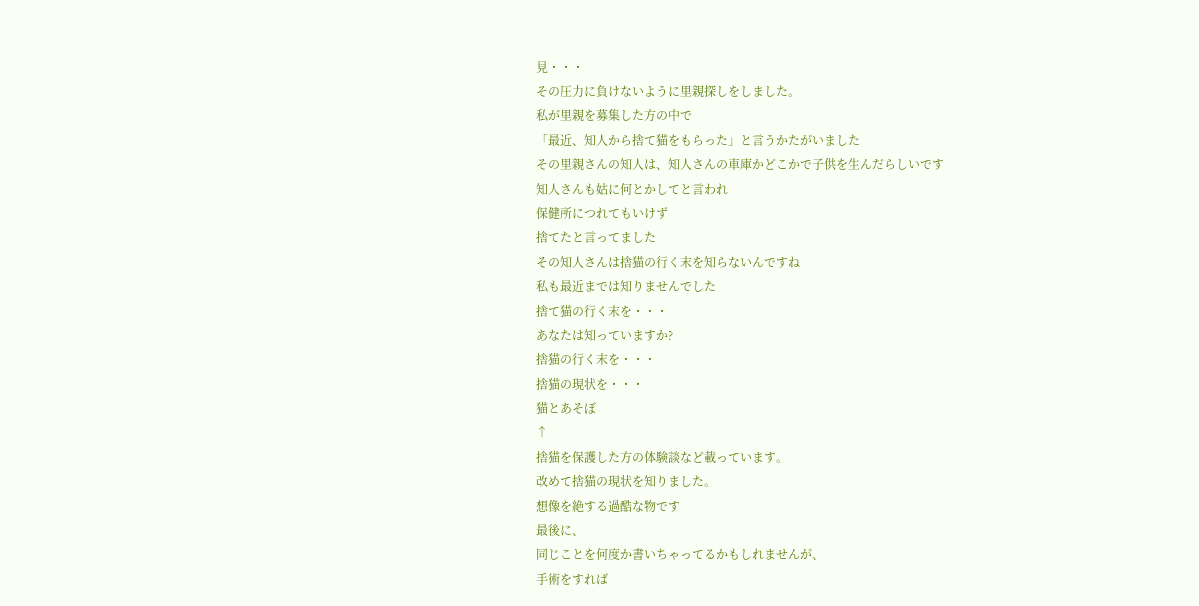見・・・
その圧力に負けないように里親探しをしました。
私が里親を募集した方の中で
「最近、知人から捨て猫をもらった」と言うかたがいました
その里親さんの知人は、知人さんの車庫かどこかで子供を生んだらしいです
知人さんも姑に何とかしてと言われ
保健所につれてもいけず
捨てたと言ってました
その知人さんは捨猫の行く末を知らないんですね
私も最近までは知りませんでした
捨て猫の行く末を・・・
あなたは知っていますか?
捨猫の行く末を・・・
捨猫の現状を・・・
猫とあそぼ
↑
捨猫を保護した方の体験談など載っています。
改めて捨猫の現状を知りました。
想像を絶する過酷な物です
最後に、
同じことを何度か書いちゃってるかもしれませんが、
手術をすれば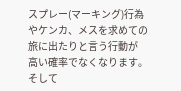スプレー(マーキング)行為やケンカ、メスを求めての旅に出たりと言う行動が
高い確率でなくなります。
そして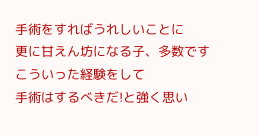手術をすればうれしいことに
更に甘えん坊になる子、多数です
こういった経験をして
手術はするべきだ!と強く思い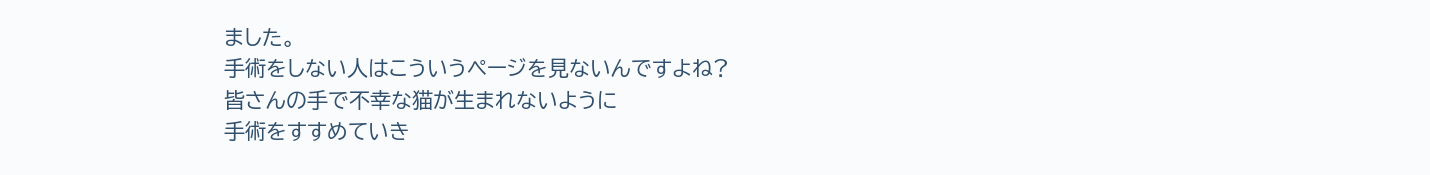ました。
手術をしない人はこういうページを見ないんですよね?
皆さんの手で不幸な猫が生まれないように
手術をすすめていき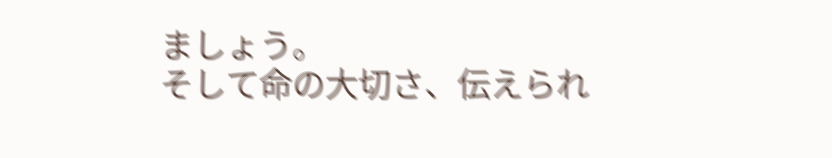ましょう。
そして命の大切さ、伝えられ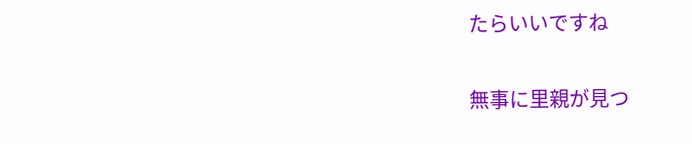たらいいですね

無事に里親が見つ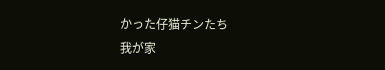かった仔猫チンたち
我が家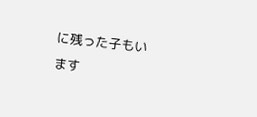に残った子もいます